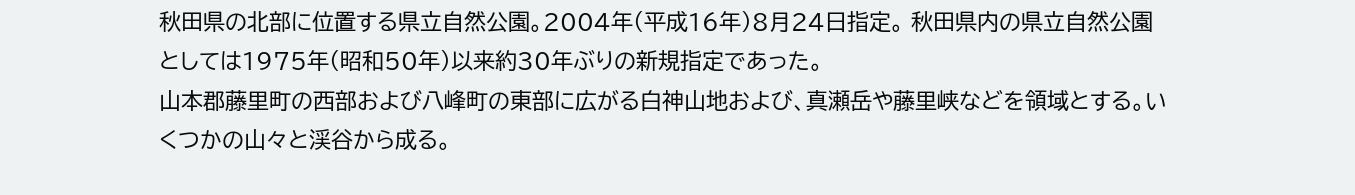秋田県の北部に位置する県立自然公園。2004年(平成16年)8月24日指定。 秋田県内の県立自然公園としては1975年(昭和50年)以来約30年ぶりの新規指定であった。
山本郡藤里町の西部および八峰町の東部に広がる白神山地および、真瀬岳や藤里峡などを領域とする。いくつかの山々と渓谷から成る。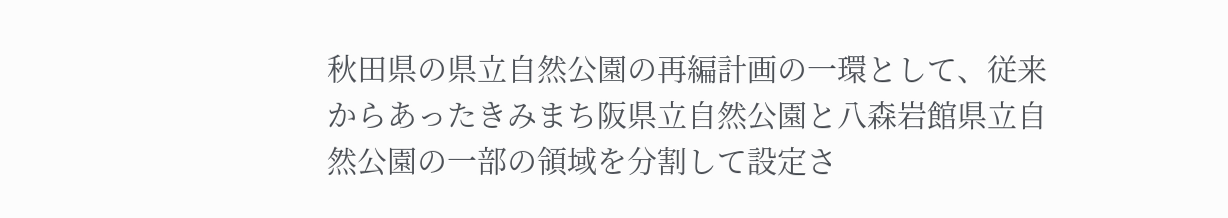秋田県の県立自然公園の再編計画の一環として、従来からあったきみまち阪県立自然公園と八森岩館県立自然公園の一部の領域を分割して設定さ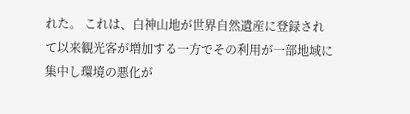れた。 これは、白神山地が世界自然遺産に登録されて以来観光客が増加する一方でその利用が一部地域に集中し環境の悪化が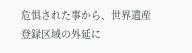危惧された事から、世界遺産登録区域の外延に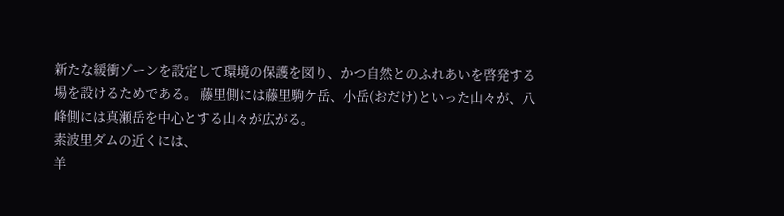新たな緩衝ゾーンを設定して環境の保護を図り、かつ自然とのふれあいを啓発する場を設けるためである。 藤里側には藤里駒ケ岳、小岳(おだけ)といった山々が、八峰側には真瀬岳を中心とする山々が広がる。
素波里ダムの近くには、
羊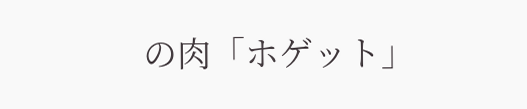の肉「ホゲット」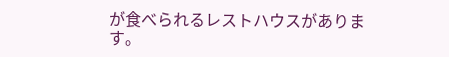が食べられるレストハウスがあります。